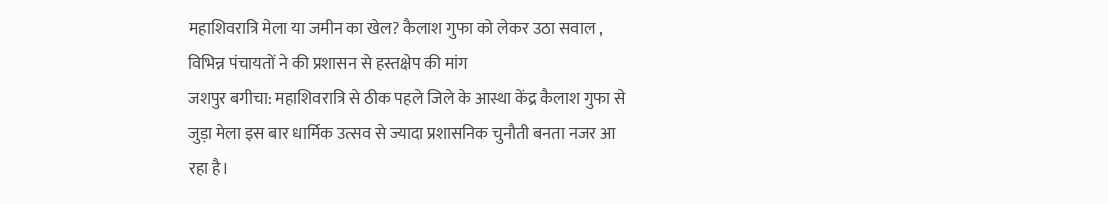महाशिवरात्रि मेला या जमीन का खेल? कैलाश गुफा को लेकर उठा सवाल , विभिन्न पंचायतों ने की प्रशासन से हस्तक्षेप की मांग
जशपुर बगीचा: महाशिवरात्रि से ठीक पहले जिले के आस्था केंद्र कैलाश गुफा से जुड़ा मेला इस बार धार्मिक उत्सव से ज्यादा प्रशासनिक चुनौती बनता नजर आ रहा है।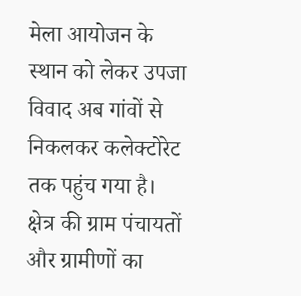मेला आयोजन के स्थान को लेकर उपजा विवाद अब गांवों से निकलकर कलेक्टोरेट तक पहुंच गया है।
क्षेत्र की ग्राम पंचायतों और ग्रामीणों का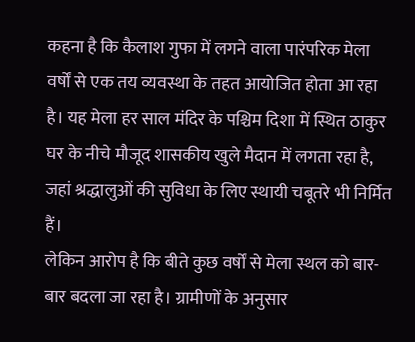कहना है कि कैलाश गुफा में लगने वाला पारंपरिक मेला वर्षों से एक तय व्यवस्था के तहत आयोजित होता आ रहा है। यह मेला हर साल मंदिर के पश्चिम दिशा में स्थित ठाकुर घर के नीचे मौजूद शासकीय खुले मैदान में लगता रहा है, जहां श्रद्धालुओं की सुविधा के लिए स्थायी चबूतरे भी निर्मित हैं।
लेकिन आरोप है कि बीते कुछ वर्षों से मेला स्थल को बार-बार बदला जा रहा है। ग्रामीणों के अनुसार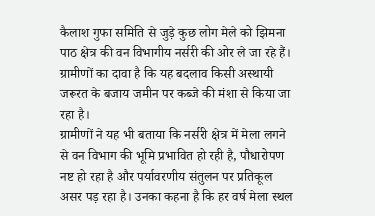कैलाश गुफा समिति से जुड़े कुछ लोग मेले को झिमना पाठ क्षेत्र की वन विभागीय नर्सरी की ओर ले जा रहे हैं। ग्रामीणों का दावा है कि यह बदलाव किसी अस्थायी जरूरत के बजाय जमीन पर कब्जे की मंशा से किया जा रहा है।
ग्रामीणों ने यह भी बताया कि नर्सरी क्षेत्र में मेला लगने से वन विभाग की भूमि प्रभावित हो रही है, पौधारोपण नष्ट हो रहा है और पर्यावरणीय संतुलन पर प्रतिकूल असर पड़ रहा है। उनका कहना है कि हर वर्ष मेला स्थल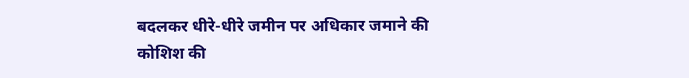बदलकर धीरे-धीरे जमीन पर अधिकार जमाने की कोशिश की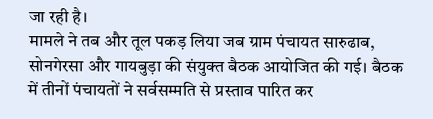जा रही है।
मामले ने तब और तूल पकड़ लिया जब ग्राम पंचायत सारुढाब, सोनगेरसा और गायबुड़ा की संयुक्त बैठक आयोजित की गई। बैठक में तीनों पंचायतों ने सर्वसम्मति से प्रस्ताव पारित कर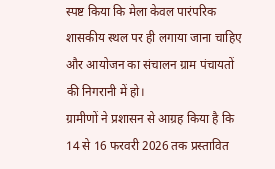स्पष्ट किया कि मेला केवल पारंपरिक शासकीय स्थल पर ही लगाया जाना चाहिए और आयोजन का संचालन ग्राम पंचायतों की निगरानी में हो।
ग्रामीणों ने प्रशासन से आग्रह किया है कि 14 से 16 फरवरी 2026 तक प्रस्तावित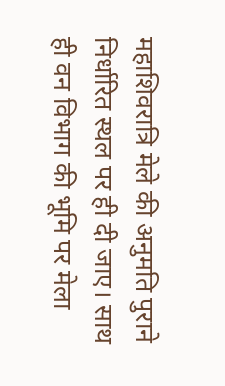महाशिवरात्रि मेले की अनुमति पुराने निर्धारित स्थल पर ही दी जाए। साथ ही वन विभाग की भूमि पर मेला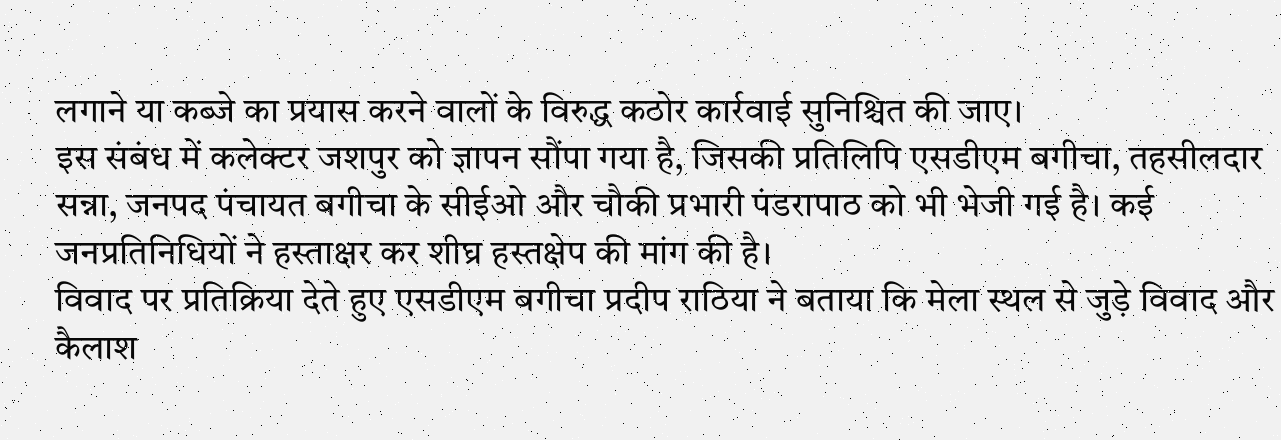लगाने या कब्जे का प्रयास करने वालों के विरुद्ध कठोर कार्रवाई सुनिश्चित की जाए।
इस संबंध में कलेक्टर जशपुर को ज्ञापन सौंपा गया है, जिसकी प्रतिलिपि एसडीएम बगीचा, तहसीलदार सन्ना, जनपद पंचायत बगीचा के सीईओ और चौकी प्रभारी पंडरापाठ को भी भेजी गई है। कई जनप्रतिनिधियों ने हस्ताक्षर कर शीघ्र हस्तक्षेप की मांग की है।
विवाद पर प्रतिक्रिया देते हुए एसडीएम बगीचा प्रदीप राठिया ने बताया कि मेला स्थल से जुड़े विवाद और कैलाश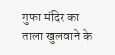गुफा मंदिर का ताला खुलवाने के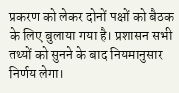प्रकरण को लेकर दोनों पक्षों को बैठक के लिए बुलाया गया है। प्रशासन सभी तथ्यों को सुनने के बाद नियमानुसार निर्णय लेगा।